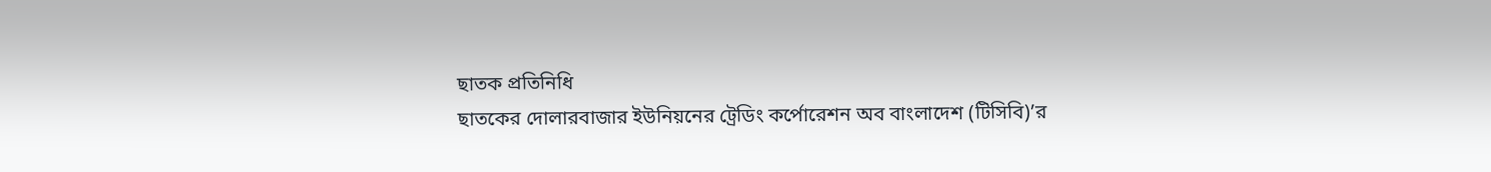ছাতক প্রতিনিধি
ছাতকের দোলারবাজার ইউনিয়নের ট্রেডিং কর্পোরেশন অব বাংলাদেশ (টিসিবি)’র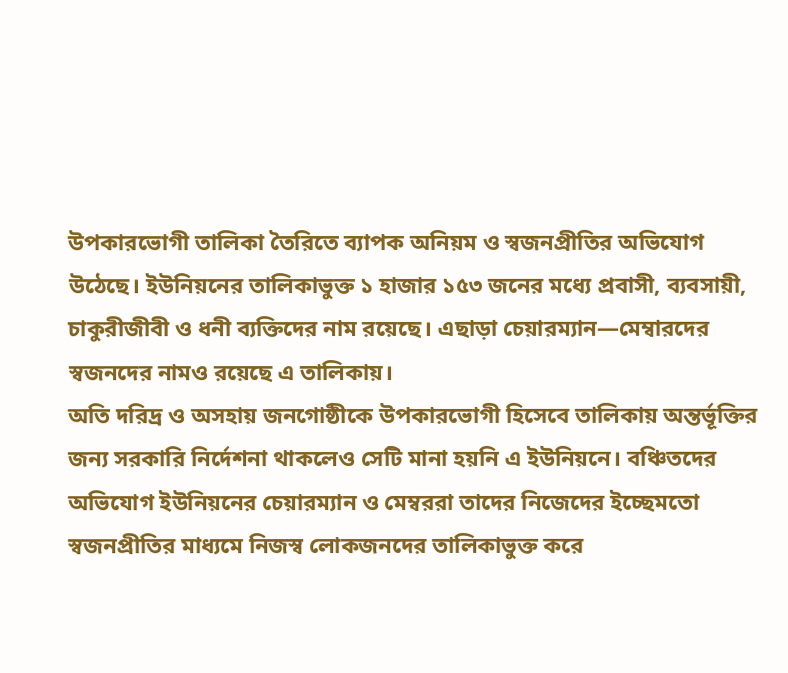উপকারভোগী তালিকা তৈরিতে ব্যাপক অনিয়ম ও স্বজনপ্রীতির অভিযোগ উঠেছে। ইউনিয়নের তালিকাভুক্ত ১ হাজার ১৫৩ জনের মধ্যে প্রবাসী, ব্যবসায়ী, চাকুরীজীবী ও ধনী ব্যক্তিদের নাম রয়েছে। এছাড়া চেয়ারম্যান—মেম্বারদের স্বজনদের নামও রয়েছে এ তালিকায়।
অতি দরিদ্র ও অসহায় জনগোষ্ঠীকে উপকারভোগী হিসেবে তালিকায় অন্তর্ভূক্তির জন্য সরকারি নির্দেশনা থাকলেও সেটি মানা হয়নি এ ইউনিয়নে। বঞ্চিতদের অভিযোগ ইউনিয়নের চেয়ারম্যান ও মেম্বররা তাদের নিজেদের ইচ্ছেমতো স্বজনপ্রীতির মাধ্যমে নিজস্ব লোকজনদের তালিকাভুক্ত করে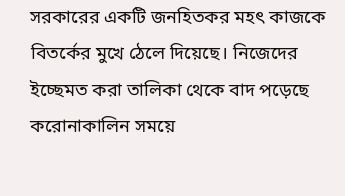সরকারের একটি জনহিতকর মহৎ কাজকে বিতর্কের মুখে ঠেলে দিয়েছে। নিজেদের ইচ্ছেমত করা তালিকা থেকে বাদ পড়েছে করোনাকালিন সময়ে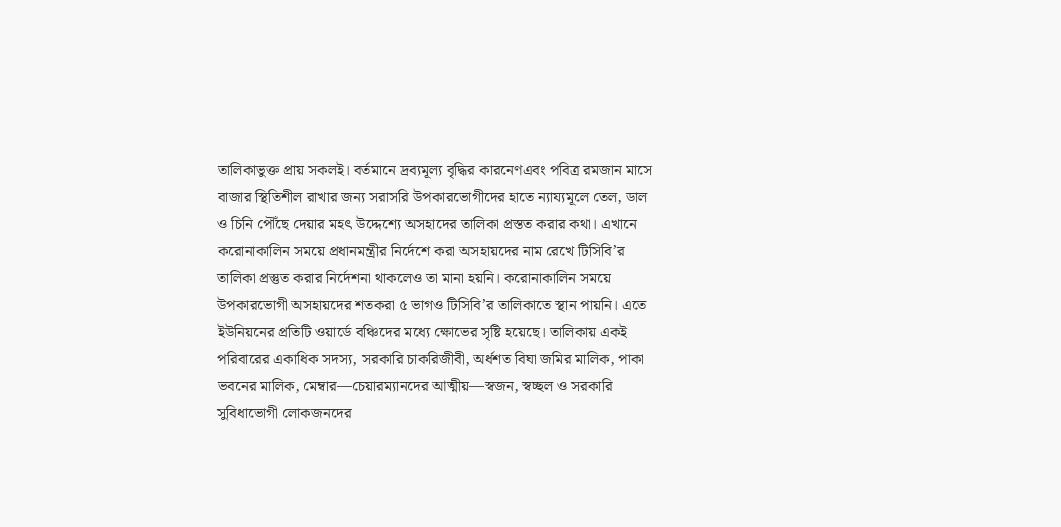তালিকাভুক্ত প্রায় সকলই। বর্তমানে দ্রব্যমূল্য বৃদ্ধির কারনেণএবং পবিত্র রমজান মাসে বাজার স্থিতিশীল রাখার জন্য সরাসরি উপকারভোগীদের হাতে ন্যায্যমূলে তেল, ডাল ও চিনি পৌঁছে দেয়ার মহৎ উদ্দেশ্যে অসহাদের তালিকা প্রস্তত করার কথা। এখানে করোনাকালিন সময়ে প্রধানমন্ত্রীর নির্দেশে করা অসহায়দের নাম রেখে টিসিবি’র তালিকা প্রস্তুত করার নির্দেশনা থাকলেও তা মানা হয়নি। করোনাকালিন সময়ে উপকারভোগী অসহায়দের শতকরা ৫ ভাগও টিসিবি’র তালিকাতে স্থান পায়নি। এতে ইউনিয়নের প্রতিটি ওয়ার্ডে বঞ্চিদের মধ্যে ক্ষোভের সৃষ্টি হয়েছে। তালিকায় একই পরিবারের একাধিক সদস্য, সরকারি চাকরিজীবী, অর্ধশত বিঘা জমির মালিক, পাকা ভবনের মালিক, মেম্বার—চেয়ারম্যানদের আত্মীয়—স্বজন, স্বচ্ছল ও সরকারি সুবিধাভোগী লোকজনদের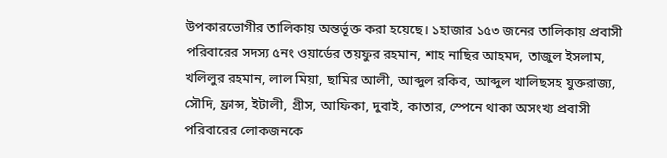উপকারভোগীর তালিকায় অন্তর্ভূক্ত করা হয়েছে। ১হাজার ১৫৩ জনের তালিকায় প্রবাসী পরিবারের সদস্য ৫নং ওয়ার্ডের তয়ফুর রহমান, শাহ নাছির আহমদ, তাজুল ইসলাম, খলিলুর রহমান, লাল মিয়া, ছামির আলী, আব্দুল রকিব, আব্দুল খালিছসহ যুক্তরাজ্য, সৌদি, ফ্রান্স, ইটালী, গ্রীস, আফিকা, দুবাই, কাতার, স্পেনে থাকা অসংখ্য প্রবাসী পরিবারের লোকজনকে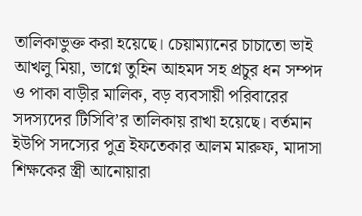তালিকাভুক্ত করা হয়েছে। চেয়াম্যানের চাচাতো ভাই আখলু মিয়া, ভাগ্নে তুহিন আহমদ সহ প্রচুর ধন সম্পদ ও পাকা বাড়ীর মালিক, বড় ব্যবসায়ী পরিবারের সদস্যদের টিসিবি’র তালিকায় রাখা হয়েছে। বর্তমান ইউপি সদস্যের পুত্র ইফতেকার আলম মারুফ, মাদাসা শিক্ষকের স্ত্রী আনোয়ারা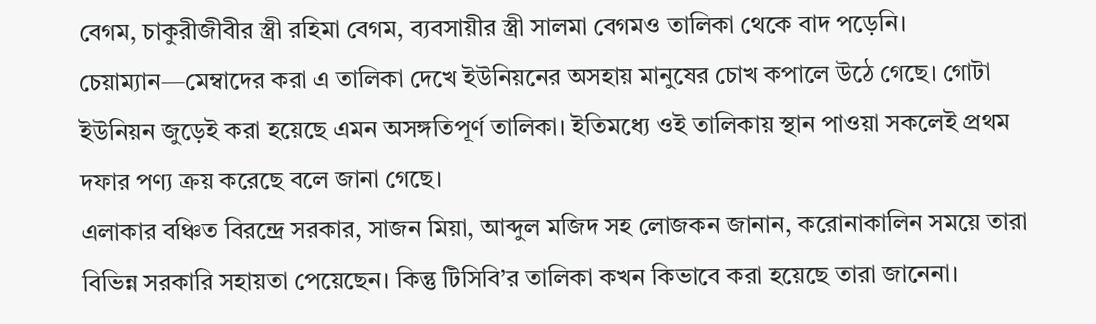বেগম, চাকুরীজীবীর স্ত্রী রহিমা বেগম, ব্যবসায়ীর স্ত্রী সালমা বেগমও তালিকা থেকে বাদ পড়েনি। চেয়াম্যান—মেম্বাদের করা এ তালিকা দেখে ইউনিয়নের অসহায় মানুষের চোখ কপালে উঠে গেছে। গোটা ইউনিয়ন জুড়েই করা হয়েছে এমন অসঙ্গতিপূর্ণ তালিকা। ইতিমধ্যে ওই তালিকায় স্থান পাওয়া সকলেই প্রথম দফার পণ্য ক্রয় করেছে বলে জানা গেছে।
এলাকার বঞ্চিত বিরন্দ্রে সরকার, সাজন মিয়া, আব্দুল মজিদ সহ লোজকন জানান, করোনাকালিন সময়ে তারা বিভিন্ন সরকারি সহায়তা পেয়েছেন। কিন্তু টিসিবি’র তালিকা কখন কিভাবে করা হয়েছে তারা জানেনা।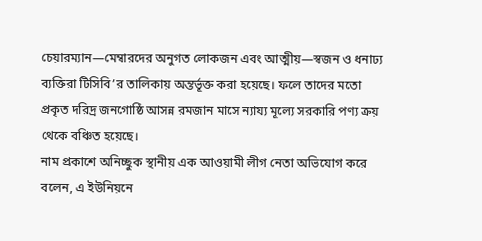চেয়ারম্যান—মেম্বারদের অনুগত লোকজন এবং আত্মীয়—স্বজন ও ধনাঢ্য ব্যক্তিরা টিসিবি’র তালিকায় অন্তর্ভূক্ত করা হয়েছে। ফলে তাদের মতো প্রকৃত দরিদ্র জনগোষ্ঠি আসন্ন রমজান মাসে ন্যায্য মূল্যে সরকারি পণ্য ক্রয় থেকে বঞ্চিত হয়েছে।
নাম প্রকাশে অনিচ্ছুক স্থানীয় এক আওয়ামী লীগ নেতা অভিযোগ করে বলেন, এ ইউনিয়নে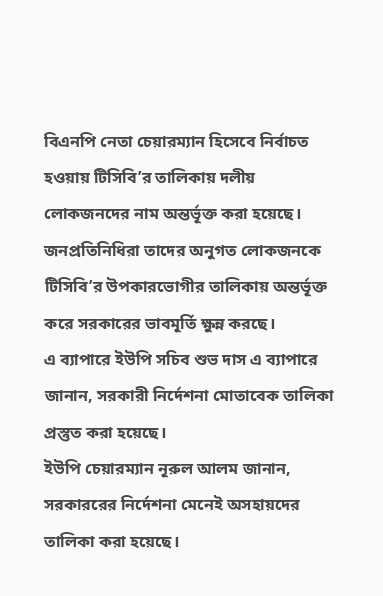বিএনপি নেতা চেয়ারম্যান হিসেবে নির্বাচত হওয়ায় টিসিবি’র তালিকায় দলীয় লোকজনদের নাম অন্তর্ভূক্ত করা হয়েছে। জনপ্রতিনিধিরা তাদের অনুগত লোকজনকে টিসিবি’র উপকারভোগীর তালিকায় অন্তর্ভূক্ত করে সরকারের ভাবমূর্তি ক্ষুন্ন করছে।
এ ব্যাপারে ইউপি সচিব শুভ দাস এ ব্যাপারে জানান, সরকারী নির্দেশনা মোতাবেক তালিকা প্রস্তুত করা হয়েছে।
ইউপি চেয়ারম্যান নূরুল আলম জানান, সরকাররের নির্দেশনা মেনেই অসহায়দের তালিকা করা হয়েছে।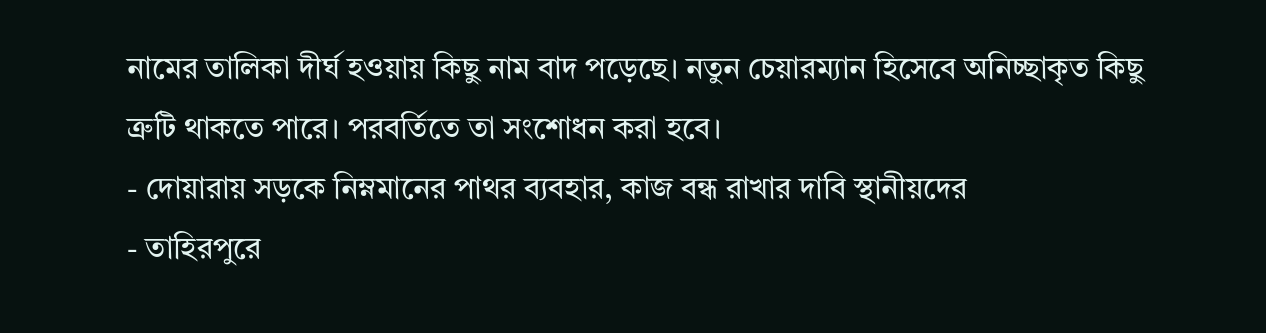নামের তালিকা দীর্ঘ হওয়ায় কিছু নাম বাদ পড়েছে। নতুন চেয়ারম্যান হিসেবে অনিচ্ছাকৃত কিছু ত্রুটি থাকতে পারে। পরবর্তিতে তা সংশোধন করা হবে।
- দোয়ারায় সড়কে নিম্নমানের পাথর ব্যবহার, কাজ বন্ধ রাখার দাবি স্থানীয়দের
- তাহিরপুরে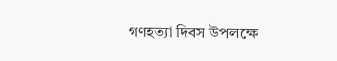গণহত্যা দিবস উপলক্ষে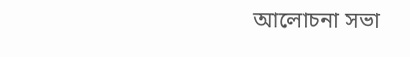আলোচনা সভা